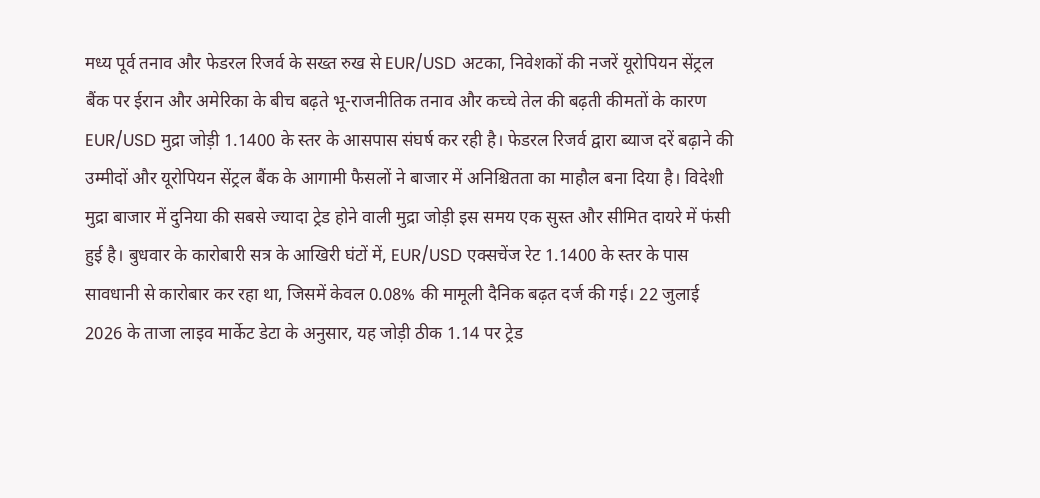मध्य पूर्व तनाव और फेडरल रिजर्व के सख्त रुख से EUR/USD अटका, निवेशकों की नजरें यूरोपियन सेंट्रल बैंक पर ईरान और अमेरिका के बीच बढ़ते भू-राजनीतिक तनाव और कच्चे तेल की बढ़ती कीमतों के कारण EUR/USD मुद्रा जोड़ी 1.1400 के स्तर के आसपास संघर्ष कर रही है। फेडरल रिजर्व द्वारा ब्याज दरें बढ़ाने की उम्मीदों और यूरोपियन सेंट्रल बैंक के आगामी फैसलों ने बाजार में अनिश्चितता का माहौल बना दिया है। विदेशी मुद्रा बाजार में दुनिया की सबसे ज्यादा ट्रेड होने वाली मुद्रा जोड़ी इस समय एक सुस्त और सीमित दायरे में फंसी हुई है। बुधवार के कारोबारी सत्र के आखिरी घंटों में, EUR/USD एक्सचेंज रेट 1.1400 के स्तर के पास सावधानी से कारोबार कर रहा था, जिसमें केवल 0.08% की मामूली दैनिक बढ़त दर्ज की गई। 22 जुलाई 2026 के ताजा लाइव मार्केट डेटा के अनुसार, यह जोड़ी ठीक 1.14 पर ट्रेड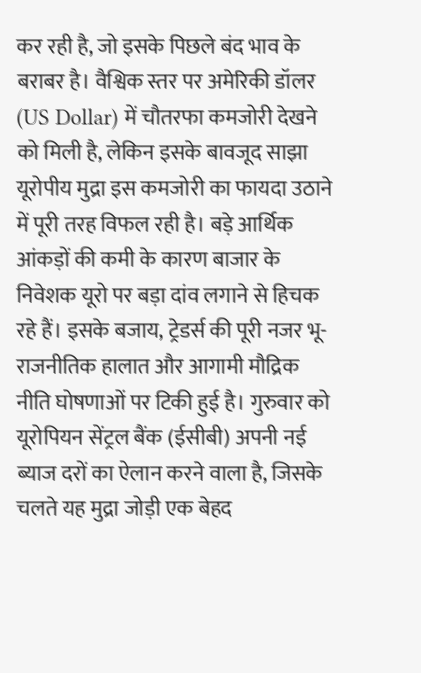कर रही है, जो इसके पिछले बंद भाव के बराबर है। वैश्विक स्तर पर अमेरिकी डॉलर (US Dollar) में चौतरफा कमजोरी देखने को मिली है, लेकिन इसके बावजूद साझा यूरोपीय मुद्रा इस कमजोरी का फायदा उठाने में पूरी तरह विफल रही है। बड़े आर्थिक आंकड़ों की कमी के कारण बाजार के निवेशक यूरो पर बड़ा दांव लगाने से हिचक रहे हैं। इसके बजाय, ट्रेडर्स की पूरी नजर भू-राजनीतिक हालात और आगामी मौद्रिक नीति घोषणाओं पर टिकी हुई है। गुरुवार को यूरोपियन सेंट्रल बैंक (ईसीबी) अपनी नई ब्याज दरों का ऐलान करने वाला है, जिसके चलते यह मुद्रा जोड़ी एक बेहद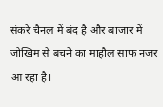संकरे चैनल में बंद है और बाजार में जोखिम से बचने का माहौल साफ नजर आ रहा है।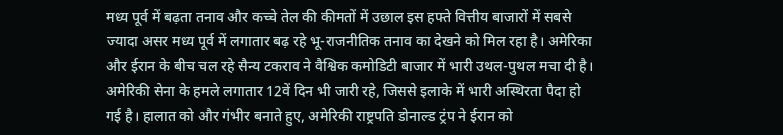मध्य पूर्व में बढ़ता तनाव और कच्चे तेल की कीमतों में उछाल इस हफ्ते वित्तीय बाजारों में सबसे ज्यादा असर मध्य पूर्व में लगातार बढ़ रहे भू-राजनीतिक तनाव का देखने को मिल रहा है। अमेरिका और ईरान के बीच चल रहे सैन्य टकराव ने वैश्विक कमोडिटी बाजार में भारी उथल-पुथल मचा दी है। अमेरिकी सेना के हमले लगातार 12वें दिन भी जारी रहे, जिससे इलाके में भारी अस्थिरता पैदा हो गई है। हालात को और गंभीर बनाते हुए, अमेरिकी राष्ट्रपति डोनाल्ड ट्रंप ने ईरान को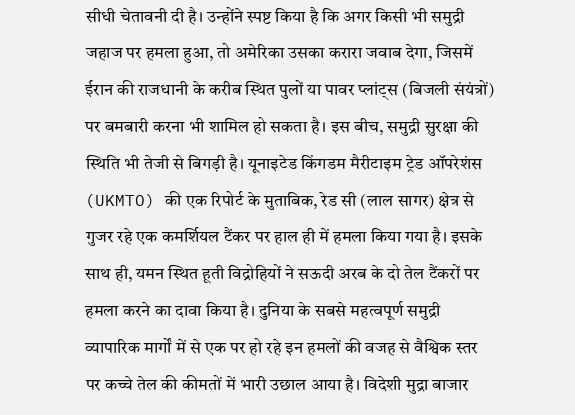सीधी चेतावनी दी है। उन्होंने स्पष्ट किया है कि अगर किसी भी समुद्री जहाज पर हमला हुआ, तो अमेरिका उसका करारा जवाब देगा, जिसमें ईरान की राजधानी के करीब स्थित पुलों या पावर प्लांट्स (बिजली संयंत्रों) पर बमबारी करना भी शामिल हो सकता है। इस बीच, समुद्री सुरक्षा की स्थिति भी तेजी से बिगड़ी है। यूनाइटेड किंगडम मैरीटाइम ट्रेड ऑपरेशंस (UKMTO) की एक रिपोर्ट के मुताबिक, रेड सी (लाल सागर) क्षेत्र से गुजर रहे एक कमर्शियल टैंकर पर हाल ही में हमला किया गया है। इसके साथ ही, यमन स्थित हूती विद्रोहियों ने सऊदी अरब के दो तेल टैंकरों पर हमला करने का दावा किया है। दुनिया के सबसे महत्वपूर्ण समुद्री व्यापारिक मार्गों में से एक पर हो रहे इन हमलों की वजह से वैश्विक स्तर पर कच्चे तेल की कीमतों में भारी उछाल आया है। विदेशी मुद्रा बाजार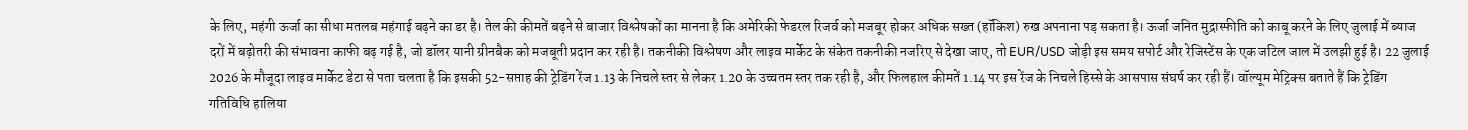के लिए, महंगी ऊर्जा का सीधा मतलब महंगाई बढ़ने का डर है। तेल की कीमतें बढ़ने से बाजार विश्लेषकों का मानना है कि अमेरिकी फेडरल रिजर्व को मजबूर होकर अधिक सख्त (हॉकिश) रुख अपनाना पड़ सकता है। ऊर्जा जनित मुद्रास्फीति को काबू करने के लिए जुलाई में ब्याज दरों में बढ़ोतरी की संभावना काफी बढ़ गई है, जो डॉलर यानी ग्रीनबैक को मजबूती प्रदान कर रही है। तकनीकी विश्लेषण और लाइव मार्केट के संकेत तकनीकी नजरिए से देखा जाए, तो EUR/USD जोड़ी इस समय सपोर्ट और रेजिस्टेंस के एक जटिल जाल में उलझी हुई है। 22 जुलाई 2026 के मौजूदा लाइव मार्केट डेटा से पता चलता है कि इसकी 52-सप्ताह की ट्रेडिंग रेंज 1.13 के निचले स्तर से लेकर 1.20 के उच्चतम स्तर तक रही है, और फिलहाल कीमतें 1.14 पर इस रेंज के निचले हिस्से के आसपास संघर्ष कर रही हैं। वॉल्यूम मेट्रिक्स बताते हैं कि ट्रेडिंग गतिविधि हालिया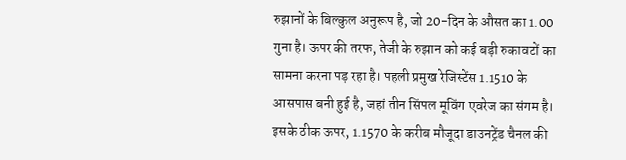रुझानों के बिल्कुल अनुरूप है, जो 20-दिन के औसत का 1.00 गुना है। ऊपर की तरफ, तेजी के रुझान को कई बड़ी रुकावटों का सामना करना पड़ रहा है। पहली प्रमुख रेजिस्टेंस 1.1510 के आसपास बनी हुई है, जहां तीन सिंपल मूविंग एवरेज का संगम है। इसके ठीक ऊपर, 1.1570 के करीब मौजूदा डाउनट्रेंड चैनल की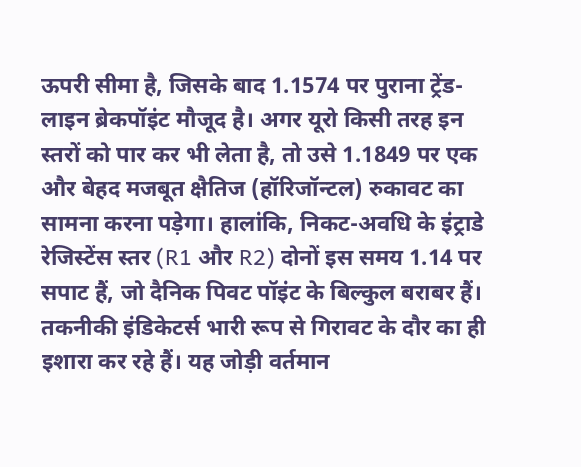ऊपरी सीमा है, जिसके बाद 1.1574 पर पुराना ट्रेंड-लाइन ब्रेकपॉइंट मौजूद है। अगर यूरो किसी तरह इन स्तरों को पार कर भी लेता है, तो उसे 1.1849 पर एक और बेहद मजबूत क्षैतिज (हॉरिजॉन्टल) रुकावट का सामना करना पड़ेगा। हालांकि, निकट-अवधि के इंट्राडे रेजिस्टेंस स्तर (R1 और R2) दोनों इस समय 1.14 पर सपाट हैं, जो दैनिक पिवट पॉइंट के बिल्कुल बराबर हैं। तकनीकी इंडिकेटर्स भारी रूप से गिरावट के दौर का ही इशारा कर रहे हैं। यह जोड़ी वर्तमान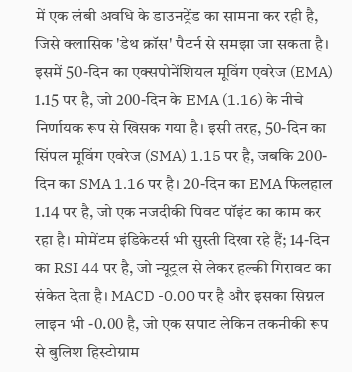में एक लंबी अवधि के डाउनट्रेंड का सामना कर रही है, जिसे क्लासिक 'डेथ क्रॉस' पैटर्न से समझा जा सकता है। इसमें 50-दिन का एक्सपोनेंशियल मूविंग एवरेज (EMA) 1.15 पर है, जो 200-दिन के EMA (1.16) के नीचे निर्णायक रूप से खिसक गया है। इसी तरह, 50-दिन का सिंपल मूविंग एवरेज (SMA) 1.15 पर है, जबकि 200-दिन का SMA 1.16 पर है। 20-दिन का EMA फिलहाल 1.14 पर है, जो एक नजदीकी पिवट पॉइंट का काम कर रहा है। मोमेंटम इंडिकेटर्स भी सुस्ती दिखा रहे हैं; 14-दिन का RSI 44 पर है, जो न्यूट्रल से लेकर हल्की गिरावट का संकेत देता है। MACD -0.00 पर है और इसका सिग्नल लाइन भी -0.00 है, जो एक सपाट लेकिन तकनीकी रूप से बुलिश हिस्टोग्राम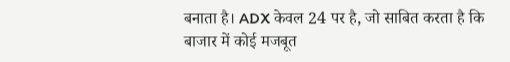बनाता है। ADX केवल 24 पर है, जो साबित करता है कि बाजार में कोई मजबूत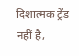दिशात्मक ट्रेंड नहीं है,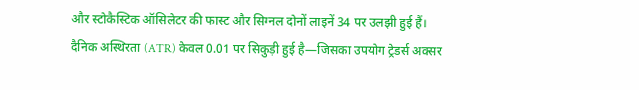और स्टोकैस्टिक ऑसिलेटर की फास्ट और सिग्नल दोनों लाइनें 34 पर उलझी हुई हैं। दैनिक अस्थिरता (ATR) केवल 0.01 पर सिकुड़ी हुई है—जिसका उपयोग ट्रेडर्स अक्सर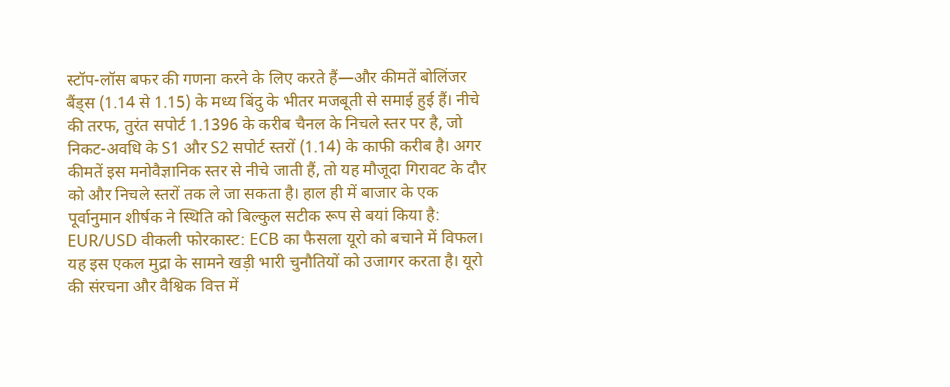स्टॉप-लॉस बफर की गणना करने के लिए करते हैं—और कीमतें बोलिंजर बैंड्स (1.14 से 1.15) के मध्य बिंदु के भीतर मजबूती से समाई हुई हैं। नीचे की तरफ, तुरंत सपोर्ट 1.1396 के करीब चैनल के निचले स्तर पर है, जो निकट-अवधि के S1 और S2 सपोर्ट स्तरों (1.14) के काफी करीब है। अगर कीमतें इस मनोवैज्ञानिक स्तर से नीचे जाती हैं, तो यह मौजूदा गिरावट के दौर को और निचले स्तरों तक ले जा सकता है। हाल ही में बाजार के एक पूर्वानुमान शीर्षक ने स्थिति को बिल्कुल सटीक रूप से बयां किया है: EUR/USD वीकली फोरकास्ट: ECB का फैसला यूरो को बचाने में विफल। यह इस एकल मुद्रा के सामने खड़ी भारी चुनौतियों को उजागर करता है। यूरो की संरचना और वैश्विक वित्त में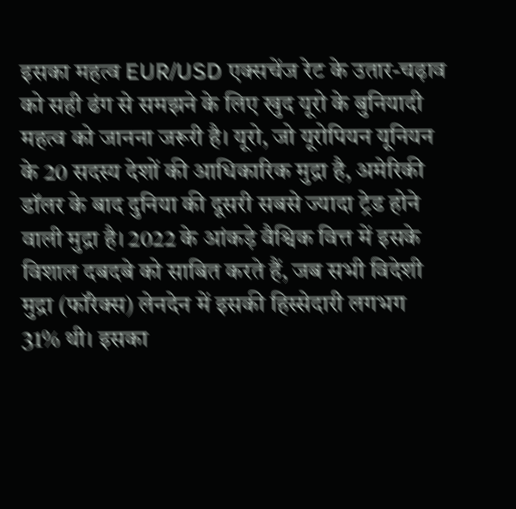इसका महत्व EUR/USD एक्सचेंज रेट के उतार-चढ़ाव को सही ढंग से समझने के लिए खुद यूरो के बुनियादी महत्व को जानना जरूरी है। यूरो, जो यूरोपियन यूनियन के 20 सदस्य देशों की आधिकारिक मुद्रा है, अमेरिकी डॉलर के बाद दुनिया की दूसरी सबसे ज्यादा ट्रेड होने वाली मुद्रा है। 2022 के आंकड़े वैश्विक वित्त में इसके विशाल दबदबे को साबित करते हैं, जब सभी विदेशी मुद्रा (फॉरेक्स) लेनदेन में इसकी हिस्सेदारी लगभग 31% थी। इसका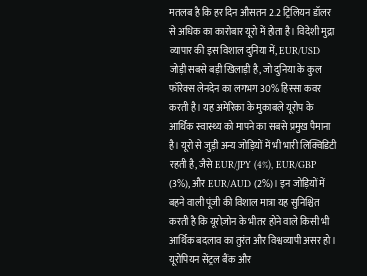मतलब है कि हर दिन औसतन 2.2 ट्रिलियन डॉलर से अधिक का कारोबार यूरो में होता है। विदेशी मुद्रा व्यापार की इस विशाल दुनिया में, EUR/USD जोड़ी सबसे बड़ी खिलाड़ी है, जो दुनिया के कुल फॉरेक्स लेनदेन का लगभग 30% हिस्सा कवर करती है। यह अमेरिका के मुकाबले यूरोप के आर्थिक स्वास्थ्य को मापने का सबसे प्रमुख पैमाना है। यूरो से जुड़ी अन्य जोड़ियों में भी भारी लिक्विडिटी रहती है, जैसे EUR/JPY (4%), EUR/GBP (3%), और EUR/AUD (2%)। इन जोड़ियों में बहने वाली पूंजी की विशाल मात्रा यह सुनिश्चित करती है कि यूरोज़ोन के भीतर होने वाले किसी भी आर्थिक बदलाव का तुरंत और विश्वव्यापी असर हो। यूरोपियन सेंट्रल बैंक और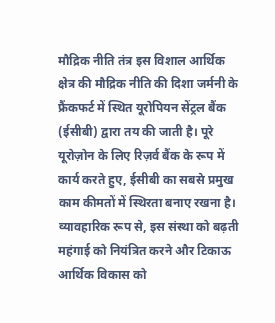मौद्रिक नीति तंत्र इस विशाल आर्थिक क्षेत्र की मौद्रिक नीति की दिशा जर्मनी के फ्रैंकफर्ट में स्थित यूरोपियन सेंट्रल बैंक (ईसीबी) द्वारा तय की जाती है। पूरे यूरोज़ोन के लिए रिज़र्व बैंक के रूप में कार्य करते हुए, ईसीबी का सबसे प्रमुख काम कीमतों में स्थिरता बनाए रखना है। व्यावहारिक रूप से, इस संस्था को बढ़ती महंगाई को नियंत्रित करने और टिकाऊ आर्थिक विकास को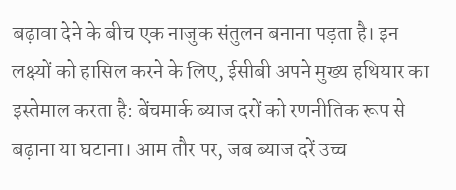बढ़ावा देने के बीच एक नाजुक संतुलन बनाना पड़ता है। इन लक्ष्यों को हासिल करने के लिए, ईसीबी अपने मुख्य हथियार का इस्तेमाल करता है: बेंचमार्क ब्याज दरों को रणनीतिक रूप से बढ़ाना या घटाना। आम तौर पर, जब ब्याज दरें उच्च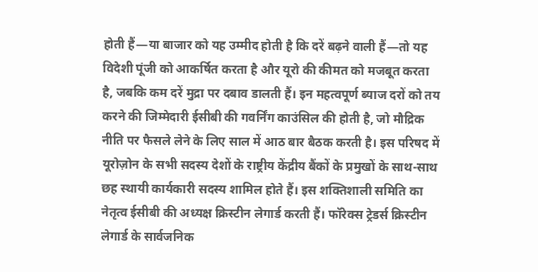होती हैं—या बाजार को यह उम्मीद होती है कि दरें बढ़ने वाली हैं—तो यह विदेशी पूंजी को आकर्षित करता है और यूरो की कीमत को मजबूत करता है, जबकि कम दरें मुद्रा पर दबाव डालती हैं। इन महत्वपूर्ण ब्याज दरों को तय करने की जिम्मेदारी ईसीबी की गवर्निंग काउंसिल की होती है, जो मौद्रिक नीति पर फैसले लेने के लिए साल में आठ बार बैठक करती है। इस परिषद में यूरोज़ोन के सभी सदस्य देशों के राष्ट्रीय केंद्रीय बैंकों के प्रमुखों के साथ-साथ छह स्थायी कार्यकारी सदस्य शामिल होते हैं। इस शक्तिशाली समिति का नेतृत्व ईसीबी की अध्यक्ष क्रिस्टीन लेगार्ड करती हैं। फॉरेक्स ट्रेडर्स क्रिस्टीन लेगार्ड के सार्वजनिक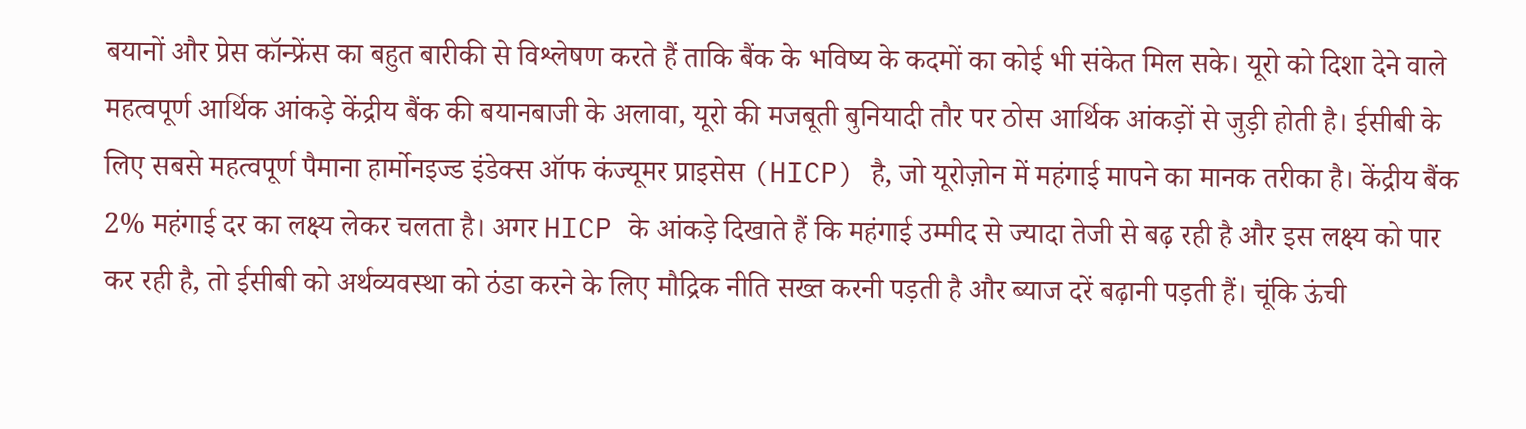बयानों और प्रेस कॉन्फ्रेंस का बहुत बारीकी से विश्लेषण करते हैं ताकि बैंक के भविष्य के कदमों का कोई भी संकेत मिल सके। यूरो को दिशा देने वाले महत्वपूर्ण आर्थिक आंकड़े केंद्रीय बैंक की बयानबाजी के अलावा, यूरो की मजबूती बुनियादी तौर पर ठोस आर्थिक आंकड़ों से जुड़ी होती है। ईसीबी के लिए सबसे महत्वपूर्ण पैमाना हार्मोनइज्ड इंडेक्स ऑफ कंज्यूमर प्राइसेस (HICP) है, जो यूरोज़ोन में महंगाई मापने का मानक तरीका है। केंद्रीय बैंक 2% महंगाई दर का लक्ष्य लेकर चलता है। अगर HICP के आंकड़े दिखाते हैं कि महंगाई उम्मीद से ज्यादा तेजी से बढ़ रही है और इस लक्ष्य को पार कर रही है, तो ईसीबी को अर्थव्यवस्था को ठंडा करने के लिए मौद्रिक नीति सख्त करनी पड़ती है और ब्याज दरें बढ़ानी पड़ती हैं। चूंकि ऊंची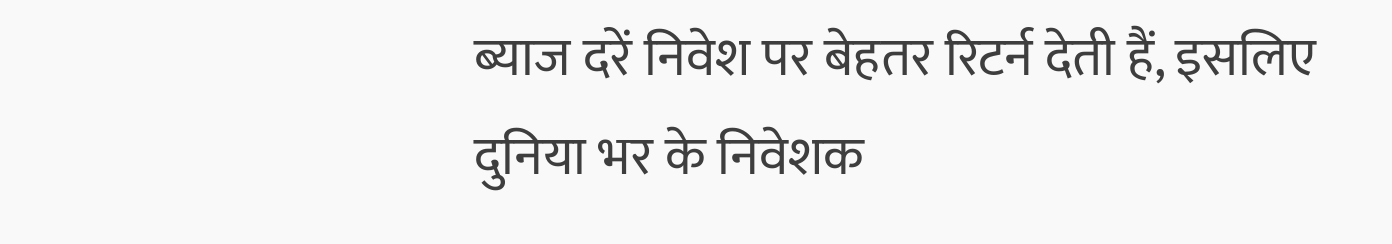ब्याज दरें निवेश पर बेहतर रिटर्न देती हैं, इसलिए दुनिया भर के निवेशक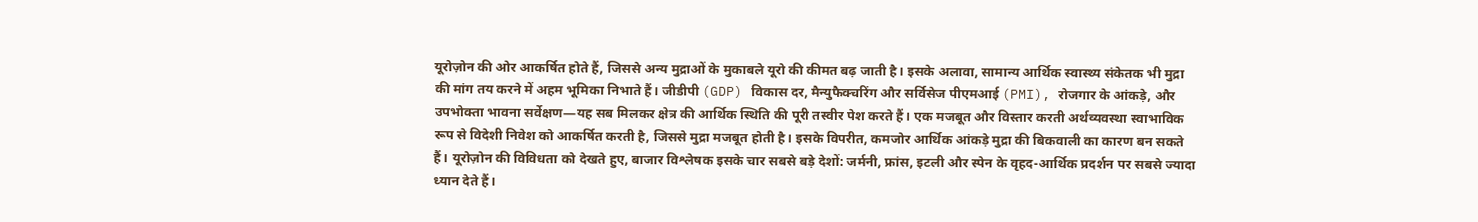यूरोज़ोन की ओर आकर्षित होते हैं, जिससे अन्य मुद्राओं के मुकाबले यूरो की कीमत बढ़ जाती है। इसके अलावा, सामान्य आर्थिक स्वास्थ्य संकेतक भी मुद्रा की मांग तय करने में अहम भूमिका निभाते हैं। जीडीपी (GDP) विकास दर, मैन्युफैक्चरिंग और सर्विसेज पीएमआई (PMI), रोजगार के आंकड़े, और उपभोक्ता भावना सर्वेक्षण—यह सब मिलकर क्षेत्र की आर्थिक स्थिति की पूरी तस्वीर पेश करते हैं। एक मजबूत और विस्तार करती अर्थव्यवस्था स्वाभाविक रूप से विदेशी निवेश को आकर्षित करती है, जिससे मुद्रा मजबूत होती है। इसके विपरीत, कमजोर आर्थिक आंकड़े मुद्रा की बिकवाली का कारण बन सकते हैं। यूरोज़ोन की विविधता को देखते हुए, बाजार विश्लेषक इसके चार सबसे बड़े देशों: जर्मनी, फ्रांस, इटली और स्पेन के वृहद-आर्थिक प्रदर्शन पर सबसे ज्यादा ध्यान देते हैं।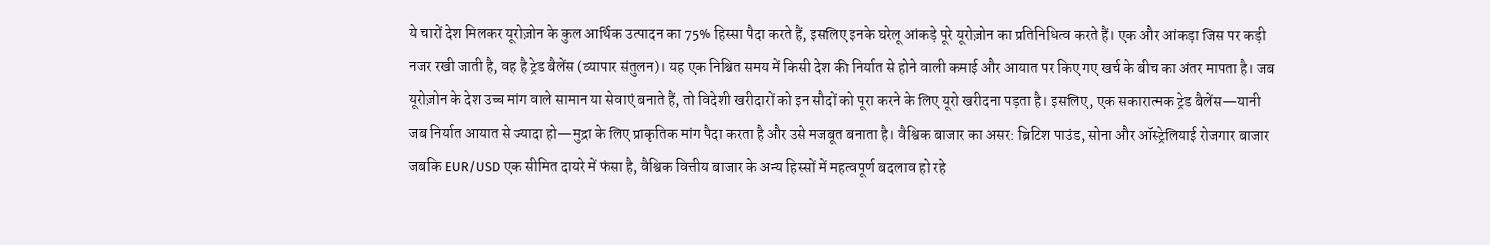ये चारों देश मिलकर यूरोज़ोन के कुल आर्थिक उत्पादन का 75% हिस्सा पैदा करते हैं, इसलिए इनके घरेलू आंकड़े पूरे यूरोज़ोन का प्रतिनिधित्व करते हैं। एक और आंकड़ा जिस पर कड़ी नजर रखी जाती है, वह है ट्रेड बैलेंस (व्यापार संतुलन)। यह एक निश्चित समय में किसी देश की निर्यात से होने वाली कमाई और आयात पर किए गए खर्च के बीच का अंतर मापता है। जब यूरोज़ोन के देश उच्च मांग वाले सामान या सेवाएं बनाते हैं, तो विदेशी खरीदारों को इन सौदों को पूरा करने के लिए यूरो खरीदना पड़ता है। इसलिए, एक सकारात्मक ट्रेड बैलेंस—यानी जब निर्यात आयात से ज्यादा हो—मुद्रा के लिए प्राकृतिक मांग पैदा करता है और उसे मजबूत बनाता है। वैश्विक बाजार का असर: ब्रिटिश पाउंड, सोना और ऑस्ट्रेलियाई रोजगार बाजार जबकि EUR/USD एक सीमित दायरे में फंसा है, वैश्विक वित्तीय बाजार के अन्य हिस्सों में महत्वपूर्ण बदलाव हो रहे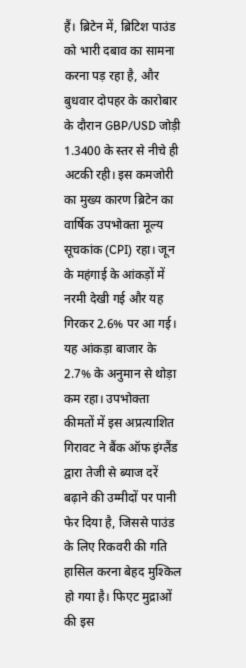हैं। ब्रिटेन में, ब्रिटिश पाउंड को भारी दबाव का सामना करना पड़ रहा है, और बुधवार दोपहर के कारोबार के दौरान GBP/USD जोड़ी 1.3400 के स्तर से नीचे ही अटकी रही। इस कमजोरी का मुख्य कारण ब्रिटेन का वार्षिक उपभोक्ता मूल्य सूचकांक (CPI) रहा। जून के महंगाई के आंकड़ों में नरमी देखी गई और यह गिरकर 2.6% पर आ गई। यह आंकड़ा बाजार के 2.7% के अनुमान से थोड़ा कम रहा। उपभोक्ता कीमतों में इस अप्रत्याशित गिरावट ने बैंक ऑफ इंग्लैंड द्वारा तेजी से ब्याज दरें बढ़ाने की उम्मीदों पर पानी फेर दिया है, जिससे पाउंड के लिए रिकवरी की गति हासिल करना बेहद मुश्किल हो गया है। फिएट मुद्राओं की इस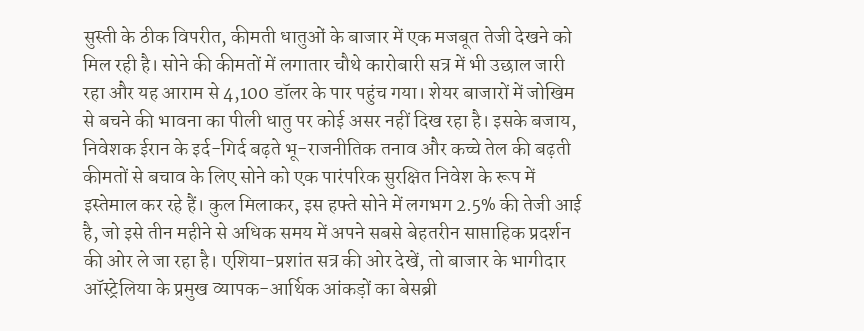सुस्ती के ठीक विपरीत, कीमती धातुओं के बाजार में एक मजबूत तेजी देखने को मिल रही है। सोने की कीमतों में लगातार चौथे कारोबारी सत्र में भी उछाल जारी रहा और यह आराम से 4,100 डॉलर के पार पहुंच गया। शेयर बाजारों में जोखिम से बचने की भावना का पीली धातु पर कोई असर नहीं दिख रहा है। इसके बजाय, निवेशक ईरान के इर्द-गिर्द बढ़ते भू-राजनीतिक तनाव और कच्चे तेल की बढ़ती कीमतों से बचाव के लिए सोने को एक पारंपरिक सुरक्षित निवेश के रूप में इस्तेमाल कर रहे हैं। कुल मिलाकर, इस हफ्ते सोने में लगभग 2.5% की तेजी आई है, जो इसे तीन महीने से अधिक समय में अपने सबसे बेहतरीन साप्ताहिक प्रदर्शन की ओर ले जा रहा है। एशिया-प्रशांत सत्र की ओर देखें, तो बाजार के भागीदार ऑस्ट्रेलिया के प्रमुख व्यापक-आर्थिक आंकड़ों का बेसब्री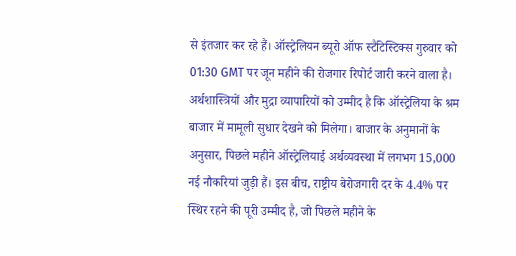से इंतजार कर रहे हैं। ऑस्ट्रेलियन ब्यूरो ऑफ स्टैटिस्टिक्स गुरुवार को 01:30 GMT पर जून महीने की रोजगार रिपोर्ट जारी करने वाला है। अर्थशास्त्रियों और मुद्रा व्यापारियों को उम्मीद है कि ऑस्ट्रेलिया के श्रम बाजार में मामूली सुधार देखने को मिलेगा। बाजार के अनुमानों के अनुसार, पिछले महीने ऑस्ट्रेलियाई अर्थव्यवस्था में लगभग 15,000 नई नौकरियां जुड़ी हैं। इस बीच, राष्ट्रीय बेरोजगारी दर के 4.4% पर स्थिर रहने की पूरी उम्मीद है, जो पिछले महीने के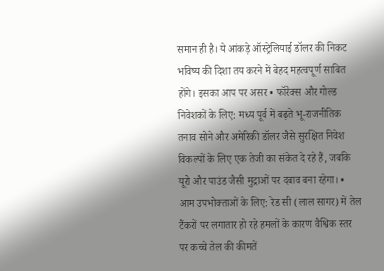समान ही है। ये आंकड़े ऑस्ट्रेलियाई डॉलर की निकट भविष्य की दिशा तय करने में बेहद महत्वपूर्ण साबित होंगे। इसका आप पर असर • फॉरेक्स और गोल्ड निवेशकों के लिए: मध्य पूर्व में बढ़ते भू-राजनीतिक तनाव सोने और अमेरिकी डॉलर जैसे सुरक्षित निवेश विकल्पों के लिए एक तेजी का संकेत दे रहे हैं, जबकि यूरो और पाउंड जैसी मुद्राओं पर दबाव बना रहेगा। • आम उपभोक्ताओं के लिए: रेड सी (लाल सागर) में तेल टैंकरों पर लगातार हो रहे हमलों के कारण वैश्विक स्तर पर कच्चे तेल की कीमतें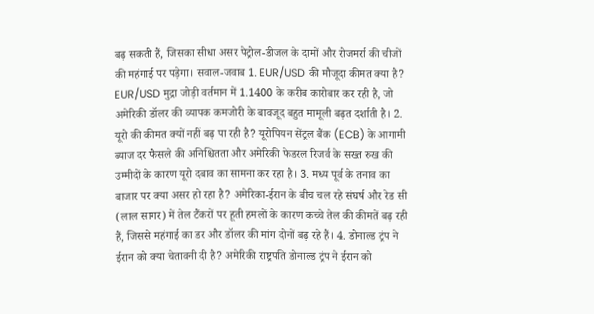बढ़ सकती हैं, जिसका सीधा असर पेट्रोल-डीजल के दामों और रोजमर्रा की चीजों की महंगाई पर पड़ेगा। सवाल-जवाब 1. EUR/USD की मौजूदा कीमत क्या है? EUR/USD मुद्रा जोड़ी वर्तमान में 1.1400 के करीब कारोबार कर रही है, जो अमेरिकी डॉलर की व्यापक कमजोरी के बावजूद बहुत मामूली बढ़त दर्शाती है। 2. यूरो की कीमत क्यों नहीं बढ़ पा रही है? यूरोपियन सेंट्रल बैंक (ECB) के आगामी ब्याज दर फैसले की अनिश्चितता और अमेरिकी फेडरल रिजर्व के सख्त रुख की उम्मीदों के कारण यूरो दबाव का सामना कर रहा है। 3. मध्य पूर्व के तनाव का बाजार पर क्या असर हो रहा है? अमेरिका-ईरान के बीच चल रहे संघर्ष और रेड सी (लाल सागर) में तेल टैंकरों पर हूती हमलों के कारण कच्चे तेल की कीमतें बढ़ रही हैं, जिससे महंगाई का डर और डॉलर की मांग दोनों बढ़ रहे हैं। 4. डोनाल्ड ट्रंप ने ईरान को क्या चेतावनी दी है? अमेरिकी राष्ट्रपति डोनाल्ड ट्रंप ने ईरान को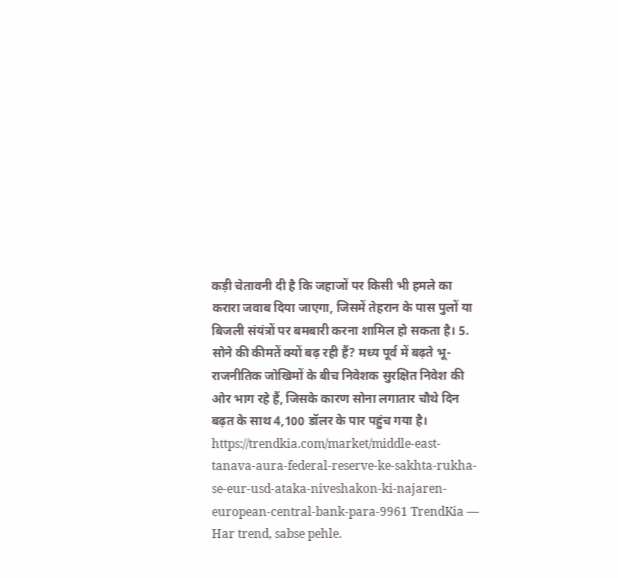कड़ी चेतावनी दी है कि जहाजों पर किसी भी हमले का करारा जवाब दिया जाएगा, जिसमें तेहरान के पास पुलों या बिजली संयंत्रों पर बमबारी करना शामिल हो सकता है। 5. सोने की कीमतें क्यों बढ़ रही हैं? मध्य पूर्व में बढ़ते भू-राजनीतिक जोखिमों के बीच निवेशक सुरक्षित निवेश की ओर भाग रहे हैं, जिसके कारण सोना लगातार चौथे दिन बढ़त के साथ 4,100 डॉलर के पार पहुंच गया है। https://trendkia.com/market/middle-east-tanava-aura-federal-reserve-ke-sakhta-rukha-se-eur-usd-ataka-niveshakon-ki-najaren-european-central-bank-para-9961 TrendKia — Har trend, sabse pehle.